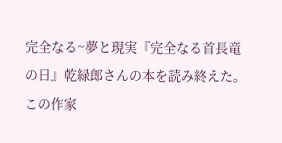完全なる~夢と現実『完全なる首長竜の日』乾緑郎さんの本を読み終えた。この作家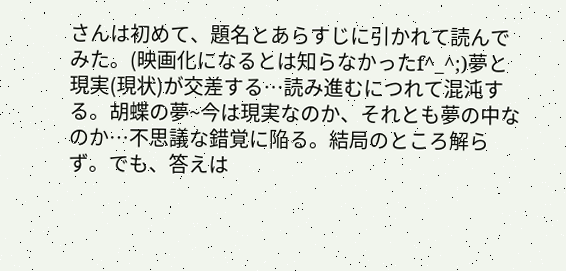さんは初めて、題名とあらすじに引かれて読んでみた。(映画化になるとは知らなかったf^_^;)夢と現実(現状)が交差する…読み進むにつれて混沌する。胡蝶の夢~今は現実なのか、それとも夢の中なのか…不思議な錯覚に陥る。結局のところ解らず。でも、答えは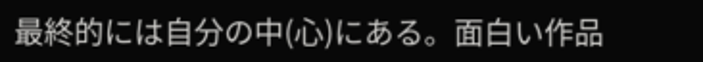最終的には自分の中(心)にある。面白い作品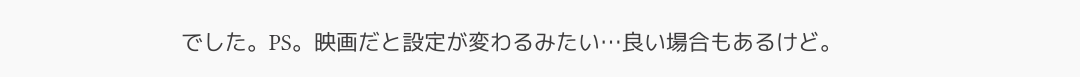でした。PS。映画だと設定が変わるみたい…良い場合もあるけど。